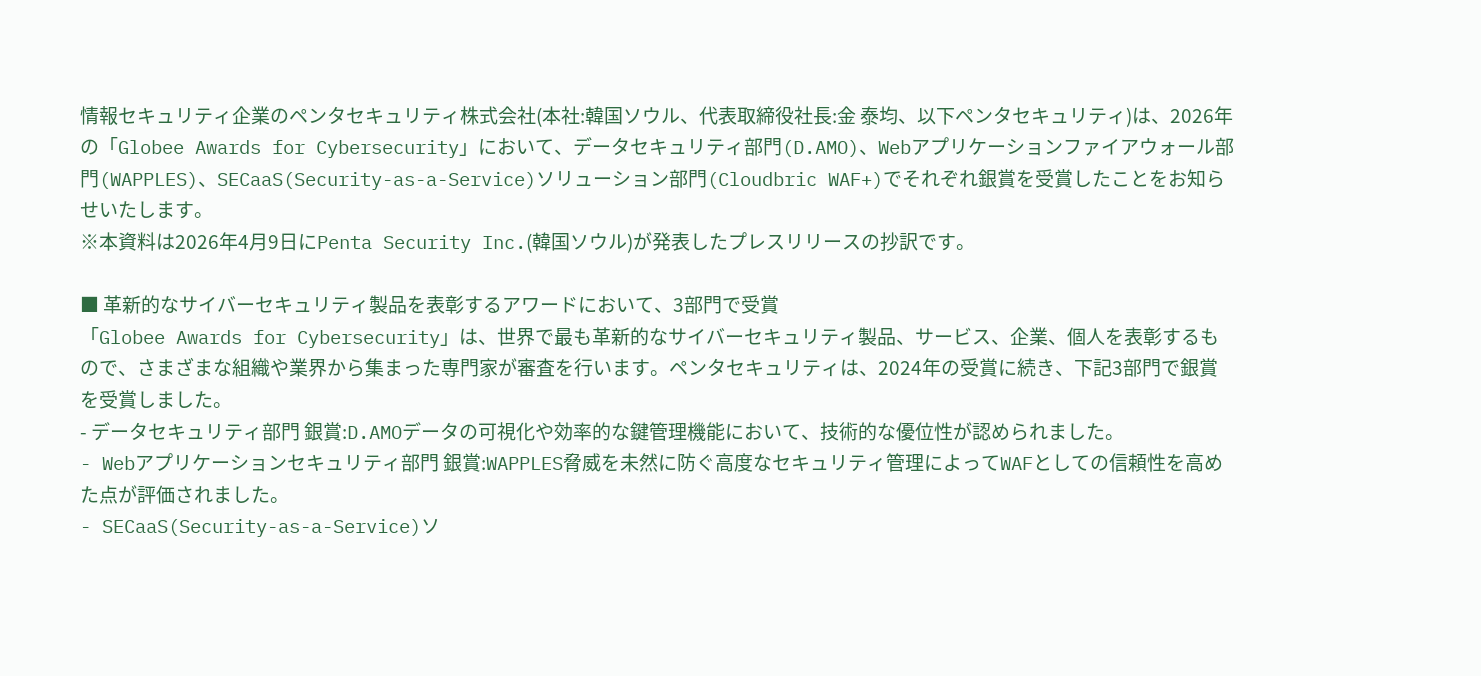情報セキュリティ企業のペンタセキュリティ株式会社(本社:韓国ソウル、代表取締役社長:金 泰均、以下ペンタセキュリティ)は、2026年の「Globee Awards for Cybersecurity」において、データセキュリティ部門(D.AMO)、Webアプリケーションファイアウォール部門(WAPPLES)、SECaaS(Security-as-a-Service)ソリューション部門(Cloudbric WAF+)でそれぞれ銀賞を受賞したことをお知らせいたします。
※本資料は2026年4月9日にPenta Security Inc.(韓国ソウル)が発表したプレスリリースの抄訳です。

■ 革新的なサイバーセキュリティ製品を表彰するアワードにおいて、3部門で受賞
「Globee Awards for Cybersecurity」は、世界で最も革新的なサイバーセキュリティ製品、サービス、企業、個人を表彰するもので、さまざまな組織や業界から集まった専門家が審査を行います。ペンタセキュリティは、2024年の受賞に続き、下記3部門で銀賞を受賞しました。
- データセキュリティ部門 銀賞:D.AMOデータの可視化や効率的な鍵管理機能において、技術的な優位性が認められました。
- Webアプリケーションセキュリティ部門 銀賞:WAPPLES脅威を未然に防ぐ高度なセキュリティ管理によってWAFとしての信頼性を高めた点が評価されました。
- SECaaS(Security-as-a-Service)ソ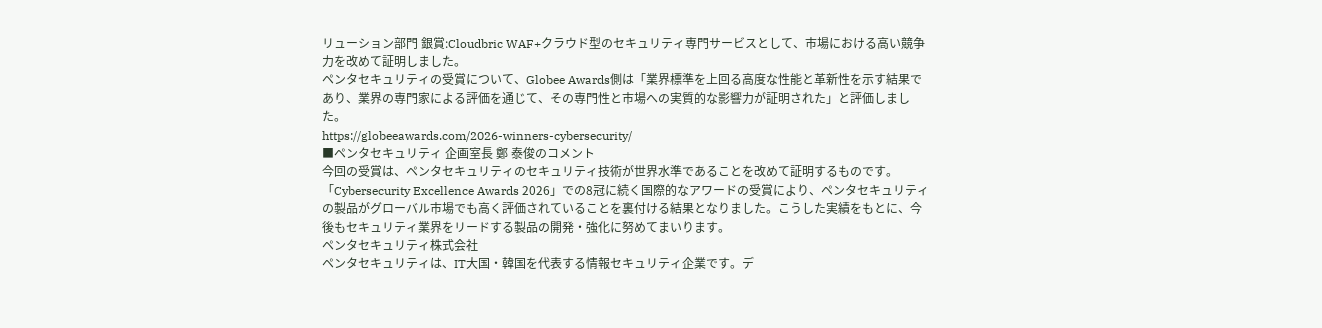リューション部門 銀賞:Cloudbric WAF+クラウド型のセキュリティ専門サービスとして、市場における高い競争力を改めて証明しました。
ペンタセキュリティの受賞について、Globee Awards側は「業界標準を上回る高度な性能と革新性を示す結果であり、業界の専門家による評価を通じて、その専門性と市場への実質的な影響力が証明された」と評価しました。
https://globeeawards.com/2026-winners-cybersecurity/
■ペンタセキュリティ 企画室長 鄭 泰俊のコメント
今回の受賞は、ペンタセキュリティのセキュリティ技術が世界水準であることを改めて証明するものです。「Cybersecurity Excellence Awards 2026」での8冠に続く国際的なアワードの受賞により、ペンタセキュリティの製品がグローバル市場でも高く評価されていることを裏付ける結果となりました。こうした実績をもとに、今後もセキュリティ業界をリードする製品の開発・強化に努めてまいります。
ペンタセキュリティ株式会社
ペンタセキュリティは、IT大国・韓国を代表する情報セキュリティ企業です。デ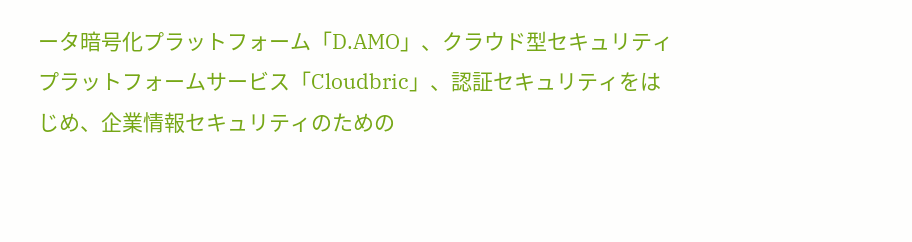ータ暗号化プラットフォーム「D.AMO」、クラウド型セキュリティプラットフォームサービス「Cloudbric」、認証セキュリティをはじめ、企業情報セキュリティのための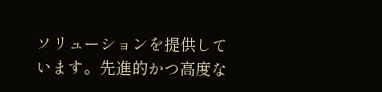ソリューションを提供しています。先進的かつ高度な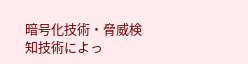暗号化技術・脅威検知技術によっ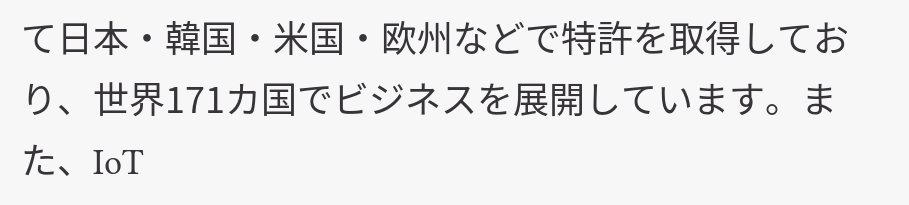て日本・韓国・米国・欧州などで特許を取得しており、世界171カ国でビジネスを展開しています。また、IoT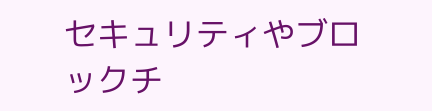セキュリティやブロックチ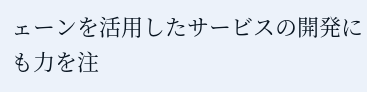ェーンを活用したサービスの開発にも力を注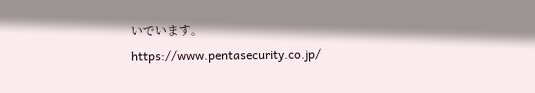いでいます。
https://www.pentasecurity.co.jp/